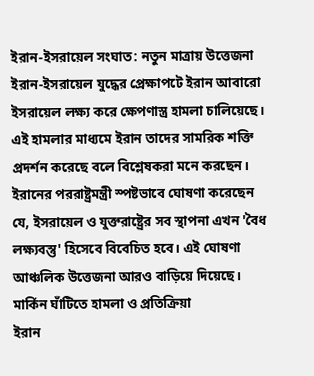ইরান-ইসরায়েল সংঘাত: নতুন মাত্রায় উত্তেজনা
ইরান-ইসরায়েল যুদ্ধের প্রেক্ষাপটে ইরান আবারো ইসরায়েল লক্ষ্য করে ক্ষেপণাস্ত্র হামলা চালিয়েছে। এই হামলার মাধ্যমে ইরান তাদের সামরিক শক্তি প্রদর্শন করেছে বলে বিশ্লেষকরা মনে করছেন। ইরানের পররাষ্ট্রমন্ত্রী স্পষ্টভাবে ঘোষণা করেছেন যে, ইসরায়েল ও যুক্তরাষ্ট্রের সব স্থাপনা এখন 'বৈধ লক্ষ্যবস্তু' হিসেবে বিবেচিত হবে। এই ঘোষণা আঞ্চলিক উত্তেজনা আরও বাড়িয়ে দিয়েছে।
মার্কিন ঘাঁটিতে হামলা ও প্রতিক্রিয়া
ইরান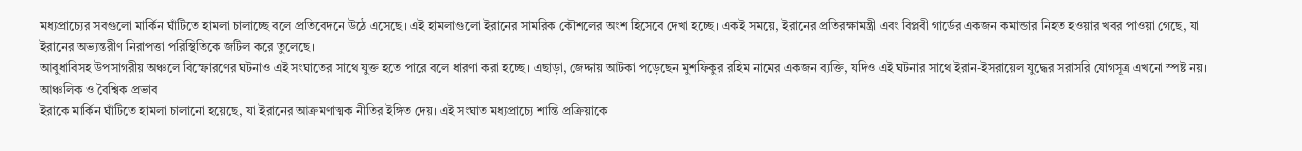মধ্যপ্রাচ্যের সবগুলো মার্কিন ঘাঁটিতে হামলা চালাচ্ছে বলে প্রতিবেদনে উঠে এসেছে। এই হামলাগুলো ইরানের সামরিক কৌশলের অংশ হিসেবে দেখা হচ্ছে। একই সময়ে, ইরানের প্রতিরক্ষামন্ত্রী এবং বিপ্লবী গার্ডের একজন কমান্ডার নিহত হওয়ার খবর পাওয়া গেছে, যা ইরানের অভ্যন্তরীণ নিরাপত্তা পরিস্থিতিকে জটিল করে তুলেছে।
আবুধাবিসহ উপসাগরীয় অঞ্চলে বিস্ফোরণের ঘটনাও এই সংঘাতের সাথে যুক্ত হতে পারে বলে ধারণা করা হচ্ছে। এছাড়া, জেদ্দায় আটকা পড়েছেন মুশফিকুর রহিম নামের একজন ব্যক্তি, যদিও এই ঘটনার সাথে ইরান-ইসরায়েল যুদ্ধের সরাসরি যোগসূত্র এখনো স্পষ্ট নয়।
আঞ্চলিক ও বৈশ্বিক প্রভাব
ইরাকে মার্কিন ঘাঁটিতে হামলা চালানো হয়েছে, যা ইরানের আক্রমণাত্মক নীতির ইঙ্গিত দেয়। এই সংঘাত মধ্যপ্রাচ্যে শান্তি প্রক্রিয়াকে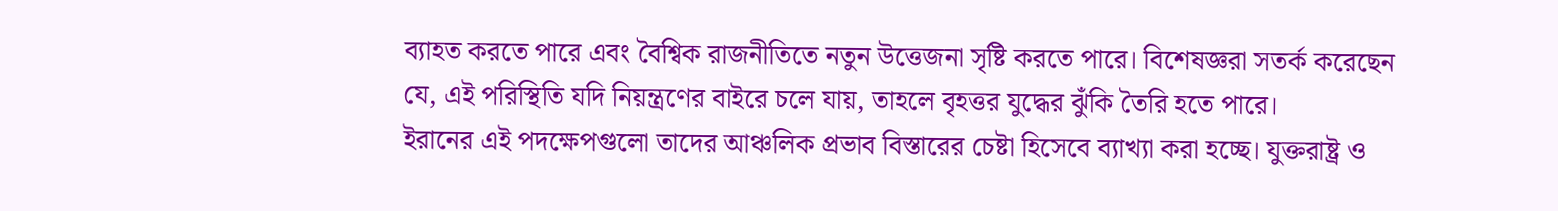ব্যাহত করতে পারে এবং বৈশ্বিক রাজনীতিতে নতুন উত্তেজনা সৃষ্টি করতে পারে। বিশেষজ্ঞরা সতর্ক করেছেন যে, এই পরিস্থিতি যদি নিয়ন্ত্রণের বাইরে চলে যায়, তাহলে বৃহত্তর যুদ্ধের ঝুঁকি তৈরি হতে পারে।
ইরানের এই পদক্ষেপগুলো তাদের আঞ্চলিক প্রভাব বিস্তারের চেষ্টা হিসেবে ব্যাখ্যা করা হচ্ছে। যুক্তরাষ্ট্র ও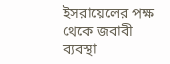ইসরায়েলের পক্ষ থেকে জবাবী ব্যবস্থা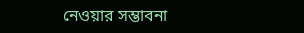নেওয়ার সম্ভাবনা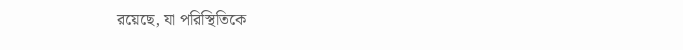রয়েছে, যা পরিস্থিতিকে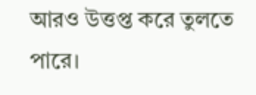আরও উত্তপ্ত করে তুলতে পারে।